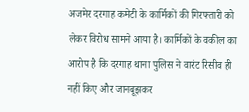अजमेर दरगाह कमेटी के कार्मिकों की गिरफ्तारी को लेकर विरोध सामने आया है। कार्मिकों के वकील का आरोप है कि दरगाह थाना पुलिस ने वारंट रिसीव ही नहीं किए और जानबूझकर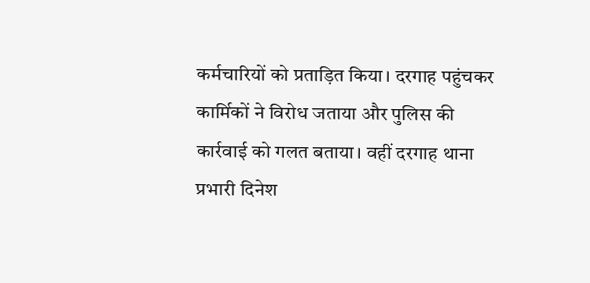कर्मचारियों को प्रताड़ित किया। दरगाह पहुंचकर कार्मिकों ने विरोध जताया और पुलिस की कार्रवाई को गलत बताया। वहीं दरगाह थाना प्रभारी दिनेश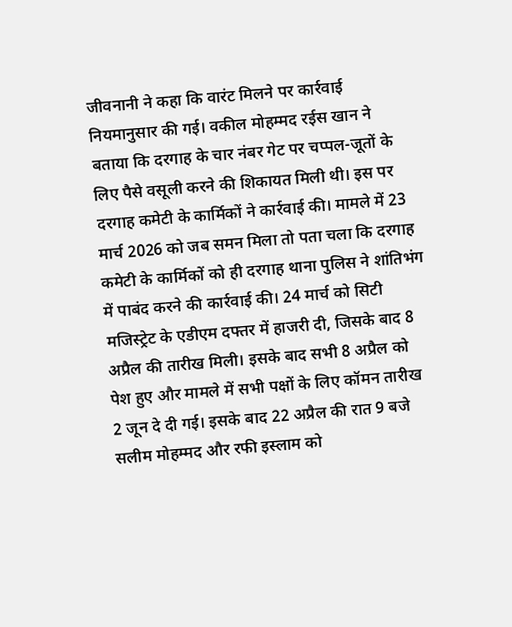जीवनानी ने कहा कि वारंट मिलने पर कार्रवाई नियमानुसार की गई। वकील मोहम्मद रईस खान ने बताया कि दरगाह के चार नंबर गेट पर चप्पल-जूतों के लिए पैसे वसूली करने की शिकायत मिली थी। इस पर दरगाह कमेटी के कार्मिकों ने कार्रवाई की। मामले में 23 मार्च 2026 को जब समन मिला तो पता चला कि दरगाह कमेटी के कार्मिकों को ही दरगाह थाना पुलिस ने शांतिभंग में पाबंद करने की कार्रवाई की। 24 मार्च को सिटी मजिस्ट्रेट के एडीएम दफ्तर में हाजरी दी, जिसके बाद 8 अप्रैल की तारीख मिली। इसके बाद सभी 8 अप्रैल को पेश हुए और मामले में सभी पक्षों के लिए कॉमन तारीख 2 जून दे दी गई। इसके बाद 22 अप्रैल की रात 9 बजे सलीम मोहम्मद और रफी इस्लाम को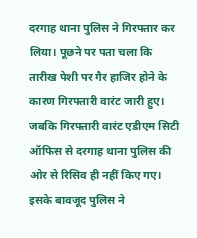दरगाह थाना पुलिस ने गिरफ्तार कर लिया। पूछने पर पता चला कि तारीख पेशी पर गैर हाजिर होने के कारण गिरफ्तारी वारंट जारी हुए। जबकि गिरफ्तारी वारंट एडीएम सिटी ऑफिस से दरगाह थाना पुलिस की ओर से रिसिव ही नहीं किए गए। इसके बावजूद पुलिस ने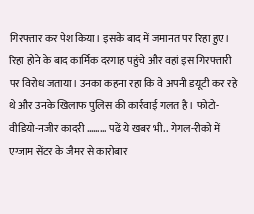गिरफ्तार कर पेश किया। इसके बाद में जमानत पर रिहा हुए। रिहा होने के बाद कार्मिक दरगाह पहुंचे और वहां इस गिरफ्तारी पर विरोध जताया। उनका कहना रहा कि वे अपनी डयूटी कर रहे थे और उनके खिलाफ पुलिस की कार्रवाई गलत है। फोटो-वीडियो-नजीर कादरी ……… पढें ये खबर भी.. गेगल-रीको में एग्जाम सेंटर के जैमर से कारोबार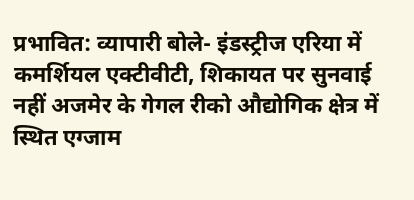प्रभावित: व्यापारी बोले- इंडस्ट्रीज एरिया में कमर्शियल एक्टीवीटी, शिकायत पर सुनवाई नहीं अजमेर के गेगल रीको औद्योगिक क्षेत्र में स्थित एग्जाम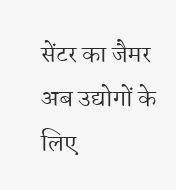सेंटर का जैमर अब उद्योगों के लिए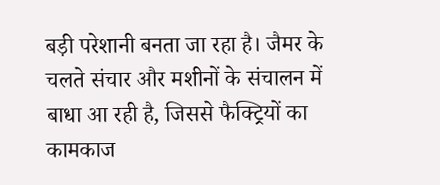बड़ी परेशानी बनता जा रहा है। जैमर के चलते संचार और मशीनों के संचालन में बाधा आ रही है, जिससे फैक्ट्रियों का कामकाज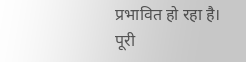प्रभावित हो रहा है। पूरी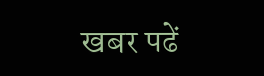खबर पढें